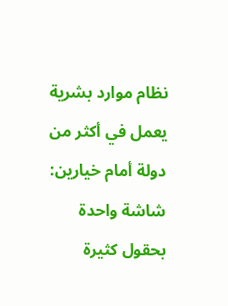نظام موارد بشرية يعمل في أكثر من دولة أمام خيارين: شاشة واحدة بحقول كثيرة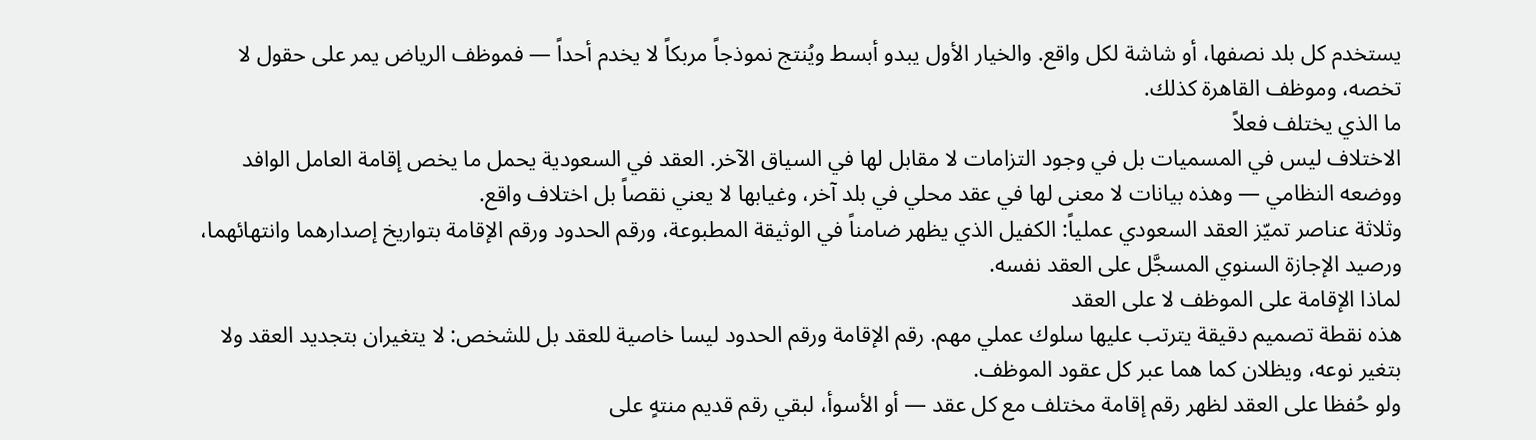يستخدم كل بلد نصفها، أو شاشة لكل واقع. والخيار الأول يبدو أبسط ويُنتج نموذجاً مربكاً لا يخدم أحداً — فموظف الرياض يمر على حقول لا تخصه، وموظف القاهرة كذلك.
ما الذي يختلف فعلاً
الاختلاف ليس في المسميات بل في وجود التزامات لا مقابل لها في السياق الآخر. العقد في السعودية يحمل ما يخص إقامة العامل الوافد ووضعه النظامي — وهذه بيانات لا معنى لها في عقد محلي في بلد آخر، وغيابها لا يعني نقصاً بل اختلاف واقع.
وثلاثة عناصر تميّز العقد السعودي عملياً: الكفيل الذي يظهر ضامناً في الوثيقة المطبوعة، ورقم الحدود ورقم الإقامة بتواريخ إصدارهما وانتهائهما، ورصيد الإجازة السنوي المسجَّل على العقد نفسه.
لماذا الإقامة على الموظف لا على العقد
هذه نقطة تصميم دقيقة يترتب عليها سلوك عملي مهم. رقم الإقامة ورقم الحدود ليسا خاصية للعقد بل للشخص: لا يتغيران بتجديد العقد ولا بتغير نوعه، ويظلان كما هما عبر كل عقود الموظف.
ولو حُفظا على العقد لظهر رقم إقامة مختلف مع كل عقد — أو الأسوأ، لبقي رقم قديم منتهٍ على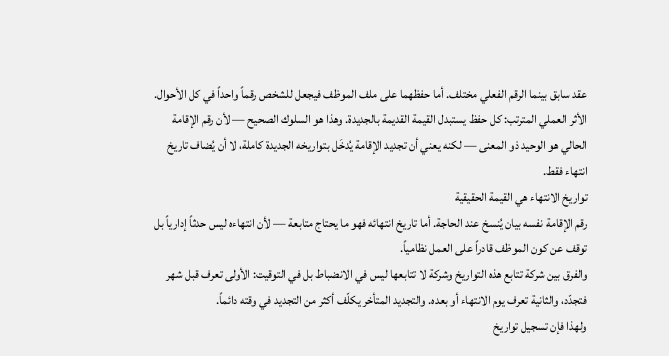عقد سابق بينما الرقم الفعلي مختلف. أما حفظهما على ملف الموظف فيجعل للشخص رقماً واحداً في كل الأحوال.
الأثر العملي المترتب: كل حفظ يستبدل القيمة القديمة بالجديدة. وهذا هو السلوك الصحيح — لأن رقم الإقامة الحالي هو الوحيد ذو المعنى — لكنه يعني أن تجديد الإقامة يُدخَل بتواريخه الجديدة كاملة، لا أن يُضاف تاريخ انتهاء فقط.
تواريخ الانتهاء هي القيمة الحقيقية
رقم الإقامة نفسه بيان يُنسخ عند الحاجة. أما تاريخ انتهائه فهو ما يحتاج متابعة — لأن انتهاءه ليس حدثاً إدارياً بل توقف عن كون الموظف قادراً على العمل نظامياً.
والفرق بين شركة تتابع هذه التواريخ وشركة لا تتابعها ليس في الانضباط بل في التوقيت: الأولى تعرف قبل شهر فتجدّد، والثانية تعرف يوم الانتهاء أو بعده. والتجديد المتأخر يكلّف أكثر من التجديد في وقته دائماً.
ولهذا فإن تسجيل تواريخ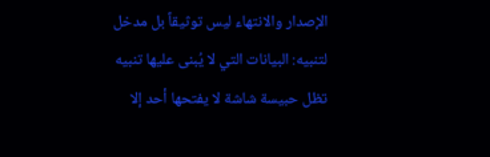الإصدار والانتهاء ليس توثيقاً بل مدخل لتنبيه: البيانات التي لا يُبنى عليها تنبيه تظل حبيسة شاشة لا يفتحها أحد إلا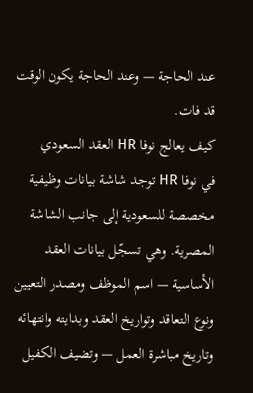عند الحاجة — وعند الحاجة يكون الوقت قد فات.
كيف يعالج نوفا HR العقد السعودي
في نوفا HR توجد شاشة بيانات وظيفية مخصصة للسعودية إلى جانب الشاشة المصرية. وهي تسجّل بيانات العقد الأساسية — اسم الموظف ومصدر التعيين ونوع التعاقد وتواريخ العقد وبدايته وانتهائه وتاريخ مباشرة العمل — وتضيف الكفيل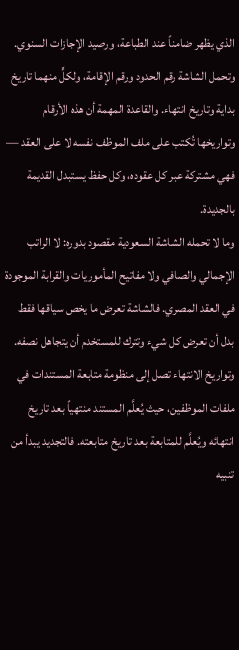الذي يظهر ضامناً عند الطباعة، ورصيد الإجازات السنوي.
وتحمل الشاشة رقم الحدود ورقم الإقامة، ولكلٍّ منهما تاريخ بداية وتاريخ انتهاء. والقاعدة المهمة أن هذه الأرقام وتواريخها تُكتب على ملف الموظف نفسه لا على العقد — فهي مشتركة عبر كل عقوده، وكل حفظ يستبدل القديمة بالجديدة.
وما لا تحمله الشاشة السعودية مقصود بدوره: لا الراتب الإجمالي والصافي ولا مفاتيح المأموريات والقرابة الموجودة في العقد المصري. فالشاشة تعرض ما يخص سياقها فقط بدل أن تعرض كل شيء وتترك للمستخدم أن يتجاهل نصفه.
وتواريخ الانتهاء تصل إلى منظومة متابعة المستندات في ملفات الموظفين، حيث يُعلَّم المستند منتهياً بعد تاريخ انتهائه ويُعلَّم للمتابعة بعد تاريخ متابعته. فالتجديد يبدأ من تنبيه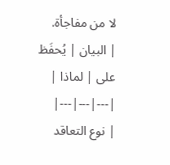لا من مفاجأة.
| البيان | يُحفَظ على | لماذا |
|---|---|---|
| نوع التعاقد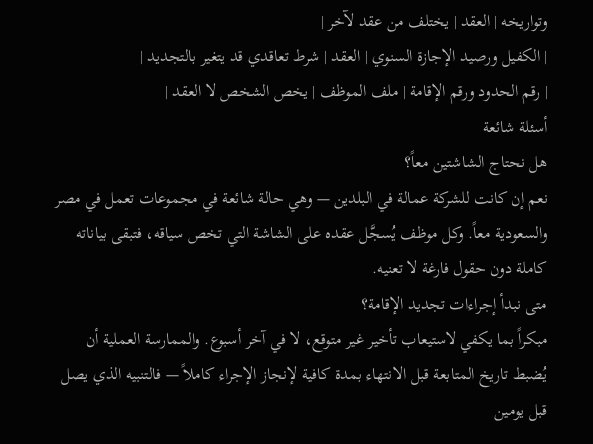وتواريخه | العقد | يختلف من عقد لآخر |
| الكفيل ورصيد الإجازة السنوي | العقد | شرط تعاقدي قد يتغير بالتجديد |
| رقم الحدود ورقم الإقامة | ملف الموظف | يخص الشخص لا العقد |
أسئلة شائعة
هل نحتاج الشاشتين معاً؟
نعم إن كانت للشركة عمالة في البلدين — وهي حالة شائعة في مجموعات تعمل في مصر والسعودية معاً. وكل موظف يُسجَّل عقده على الشاشة التي تخص سياقه، فتبقى بياناته كاملة دون حقول فارغة لا تعنيه.
متى نبدأ إجراءات تجديد الإقامة؟
مبكراً بما يكفي لاستيعاب تأخير غير متوقع، لا في آخر أسبوع. والممارسة العملية أن يُضبط تاريخ المتابعة قبل الانتهاء بمدة كافية لإنجاز الإجراء كاملاً — فالتنبيه الذي يصل قبل يومين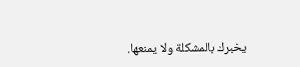يخبرك بالمشكلة ولا يمنعها.